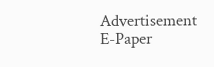Advertisement
E-Paper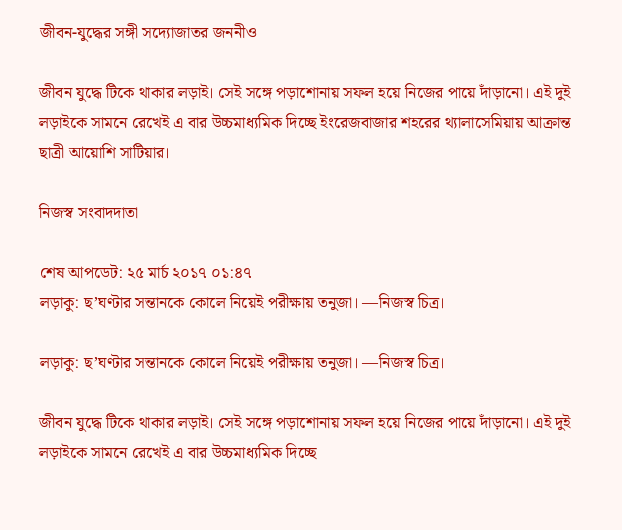জীবন-যুদ্ধের সঙ্গী সদ্যোজাতর জননীও

জীবন যুদ্ধে টিকে থাকার লড়াই। সেই সঙ্গে পড়াশোনায় সফল হয়ে নিজের পায়ে দাঁড়ানো। এই দুই লড়াইকে সামনে রেখেই এ বার উচ্চমাধ্যমিক দিচ্ছে ইংরেজবাজার শহরের থ্যালাসেমিয়ায় আক্রান্ত ছাত্রী আয়োশি সাটিয়ার।

নিজস্ব সংবাদদাতা

শেষ আপডেট: ২৫ মার্চ ২০১৭ ০১:৪৭
লড়াকু: ছ’ঘণ্টার সন্তানকে কোলে নিয়েই পরীক্ষায় তনুজা। —নিজস্ব চিত্র।

লড়াকু: ছ’ঘণ্টার সন্তানকে কোলে নিয়েই পরীক্ষায় তনুজা। —নিজস্ব চিত্র।

জীবন যুদ্ধে টিকে থাকার লড়াই। সেই সঙ্গে পড়াশোনায় সফল হয়ে নিজের পায়ে দাঁড়ানো। এই দুই লড়াইকে সামনে রেখেই এ বার উচ্চমাধ্যমিক দিচ্ছে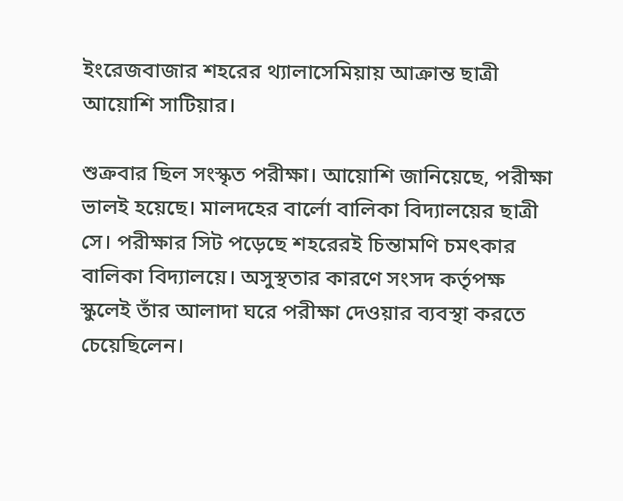ইংরেজবাজার শহরের থ্যালাসেমিয়ায় আক্রান্ত ছাত্রী আয়োশি সাটিয়ার।

শুক্রবার ছিল সংস্কৃত পরীক্ষা। আয়োশি জানিয়েছে, পরীক্ষা ভালই হয়েছে। মালদহের বার্লো বালিকা বিদ্যালয়ের ছাত্রী সে। পরীক্ষার সিট পড়েছে শহরেরই চিন্তামণি চমৎকার বালিকা বিদ্যালয়ে। অসুস্থতার কারণে সংসদ কর্তৃপক্ষ স্কুলেই তাঁর আলাদা ঘরে পরীক্ষা দেওয়ার ব্যবস্থা করতে চেয়েছিলেন।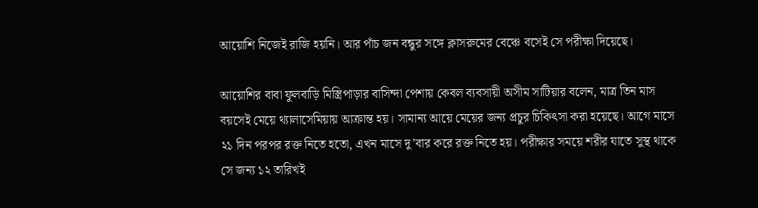আয়োশি নিজেই রাজি হয়নি। আর পাঁচ জন বন্ধুর সঙ্গে ক্লাসরুমের বেঞ্চে বসেই সে পরীক্ষা দিয়েছে।

আয়োশির বাবা ফুলবাড়ি মিস্ত্রিপাড়ার বাসিন্দা পেশায় কেবল ব্যবসায়ী অসীম সাটিয়ার বলেন, মাত্র তিন মাস বয়সেই মেয়ে থ্যালাসেমিয়ায় আক্রান্ত হয়। সামান্য আয়ে মেয়ের জন্য প্রচুর চিকিৎসা করা হয়েছে। আগে মাসে ২১ দিন পরপর রক্ত নিতে হতো, এখন মাসে দু’বার করে রক্ত নিতে হয়। পরীক্ষার সময়ে শরীর যাতে সুস্থ থাকে সে জন্য ১২ তারিখই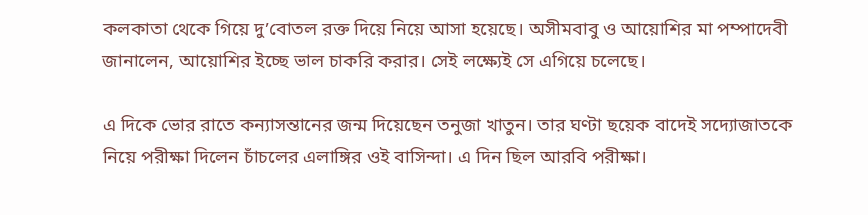কলকাতা থেকে গিয়ে দু’বোতল রক্ত দিয়ে নিয়ে আসা হয়েছে। অসীমবাবু ও আয়োশির মা পম্পাদেবী জানালেন, আয়োশির ইচ্ছে ভাল চাকরি করার। সেই লক্ষ্যেই সে এগিয়ে চলেছে।

এ দিকে ভোর রাতে কন্যাসন্তানের জন্ম দিয়েছেন তনুজা খাতুন। তার ঘণ্টা ছয়েক বাদেই সদ্যোজাতকে নিয়ে পরীক্ষা দিলেন চাঁচলের এলাঙ্গির ওই বাসিন্দা। এ দিন ছিল আরবি পরীক্ষা।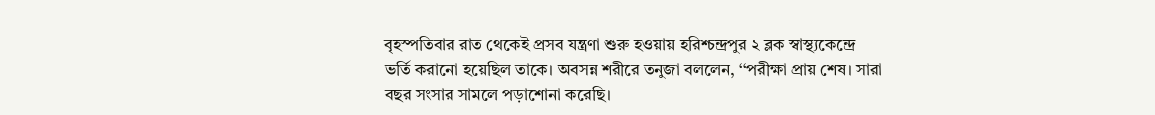বৃহস্পতিবার রাত থেকেই প্রসব যন্ত্রণা শুরু হওয়ায় হরিশ্চন্দ্রপুর ২ ব্লক স্বাস্থ্যকেন্দ্রে ভর্তি করানো হয়েছিল তাকে। অবসন্ন শরীরে তনুজা বললেন, ‘‘পরীক্ষা প্রায় শেষ। সারা বছর সংসার সামলে পড়াশোনা করেছি।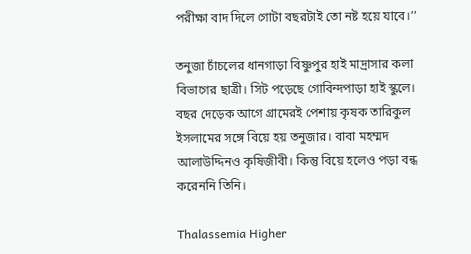পরীক্ষা বাদ দিলে গোটা বছরটাই তো নষ্ট হয়ে যাবে।’’

তনুজা চাঁচলের ধানগাড়া বিষ্ণুপুর হাই মাদ্রাসার কলা বিভাগের ছাত্রী। সিট পড়েছে গোবিন্দপাড়া হাই স্কুলে। বছর দেড়েক আগে গ্রামেরই পেশায় কৃষক তারিকুল ইসলামের সঙ্গে বিয়ে হয় তনুজার। বাবা মহম্মদ আলাউদ্দিনও কৃষিজীবী। কিন্তু বিয়ে হলেও পড়া বন্ধ করেননি তিনি।

Thalassemia Higher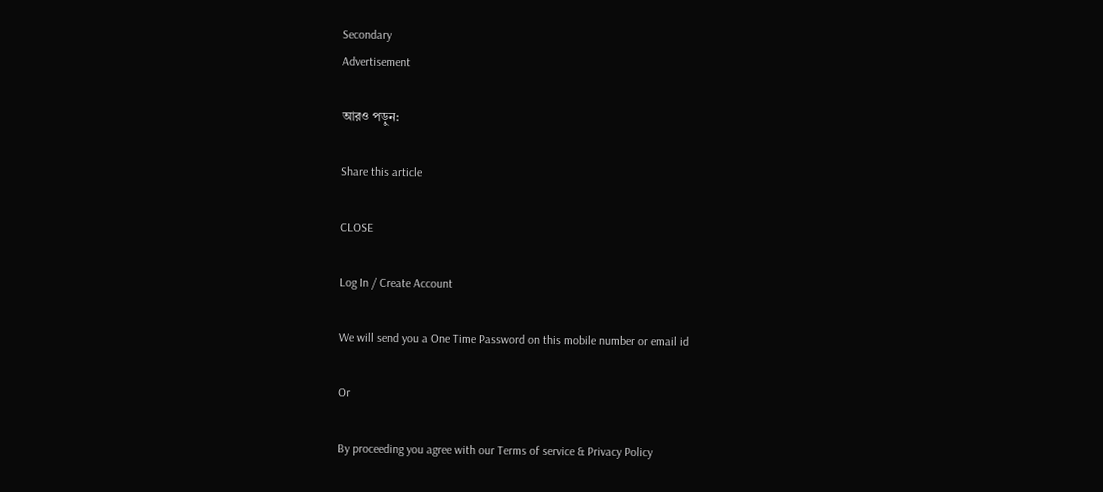Secondary
Advertisement

আরও পড়ুন:

Share this article

CLOSE

Log In / Create Account

We will send you a One Time Password on this mobile number or email id

Or

By proceeding you agree with our Terms of service & Privacy Policy